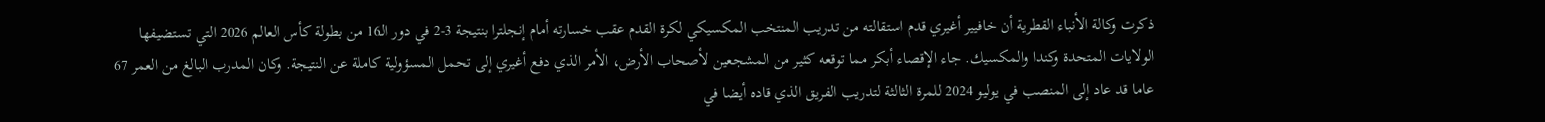ذكرت وكالة الأنباء القطرية أن خافيير أغيري قدم استقالته من تدريب المنتخب المكسيكي لكرة القدم عقب خسارته أمام إنجلترا بنتيجة 3-2 في دور الـ16 من بطولة كأس العالم 2026 التي تستضيفها الولايات المتحدة وكندا والمكسيك. جاء الإقصاء أبكر مما توقعه كثير من المشجعين لأصحاب الأرض، الأمر الذي دفع أغيري إلى تحمل المسؤولية كاملة عن النتيجة. وكان المدرب البالغ من العمر 67 عاما قد عاد إلى المنصب في يوليو 2024 للمرة الثالثة لتدريب الفريق الذي قاده أيضا في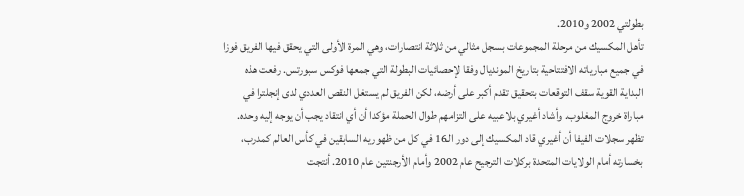بطولتي 2002 و2010.
تأهل المكسيك من مرحلة المجموعات بسجل مثالي من ثلاثة انتصارات، وهي المرة الأولى التي يحقق فيها الفريق فوزا في جميع مبارياته الافتتاحية بتاريخ المونديال وفقا لإحصائيات البطولة التي جمعها فوكس سبورتس. رفعت هذه البداية القوية سقف التوقعات بتحقيق تقدم أكبر على أرضه، لكن الفريق لم يستغل النقص العددي لدى إنجلترا في مباراة خروج المغلوب. وأشاد أغيري بلاعبيه على التزامهم طوال الحملة مؤكدا أن أي انتقاد يجب أن يوجه إليه وحده.
تظهر سجلات الفيفا أن أغيري قاد المكسيك إلى دور الـ16 في كل من ظهوريه السابقين في كأس العالم كمدرب، بخسارته أمام الولايات المتحدة بركلات الترجيح عام 2002 وأمام الأرجنتين عام 2010. أنتجت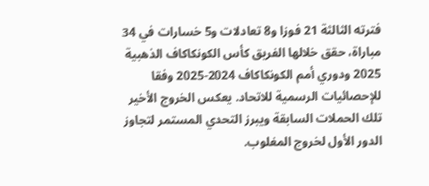فترته الثالثة 21 فوزا و8 تعادلات و5 خسارات في 34 مباراة، حقق خلالها الفريق كأس الكونكاكاف الذهبية 2025 ودوري أمم الكونكاكاف 2024-2025 وفقا للإحصائيات الرسمية للاتحاد. يعكس الخروج الأخير تلك الحملات السابقة ويبرز التحدي المستمر لتجاوز الدور الأول لخروج المغلوب.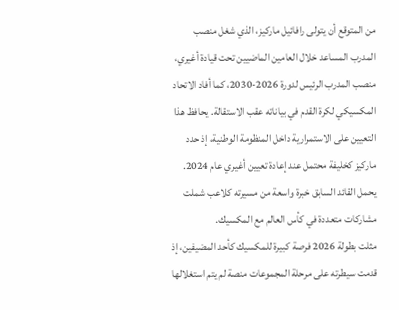من المتوقع أن يتولى رافائيل ماركيز، الذي شغل منصب المدرب المساعد خلال العامين الماضيين تحت قيادة أغيري، منصب المدرب الرئيس لدورة 2026-2030، كما أفاد الاتحاد المكسيكي لكرة القدم في بياناته عقب الاستقالة. يحافظ هذا التعيين على الاستمرارية داخل المنظومة الوطنية، إذ حدد ماركيز كخليفة محتمل عند إعادة تعيين أغيري عام 2024. يحمل القائد السابق خبرة واسعة من مسيرته كلاعب شملت مشاركات متعددة في كأس العالم مع المكسيك.
مثلت بطولة 2026 فرصة كبيرة للمكسيك كأحد المضيفين، إذ قدمت سيطرته على مرحلة المجموعات منصة لم يتم استغلالها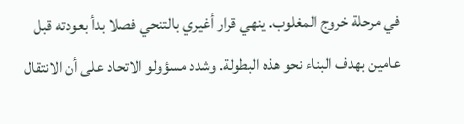في مرحلة خروج المغلوب. ينهي قرار أغيري بالتنحي فصلا بدأ بعودته قبل عامين بهدف البناء نحو هذه البطولة. وشدد مسؤولو الاتحاد على أن الانتقال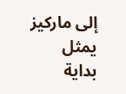إلى ماركيز يمثل بداية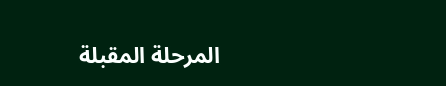المرحلة المقبلة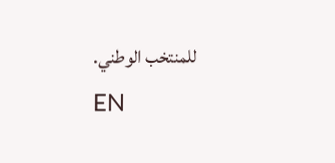للمنتخب الوطني.
EN